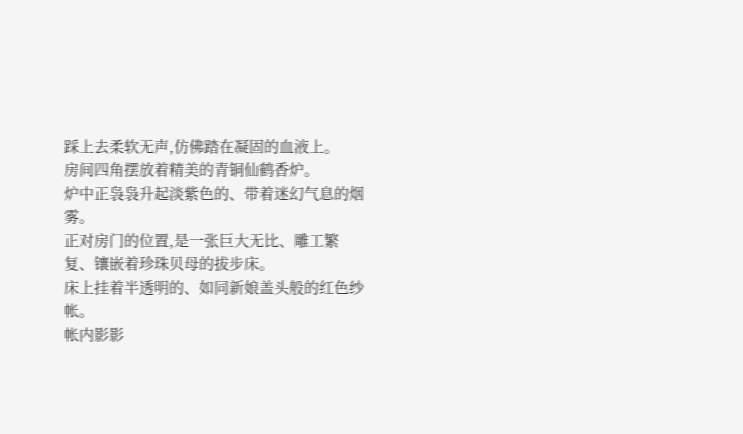踩上去柔软无声,仿佛踏在凝固的血液上。
房间四角摆放着精美的青铜仙鹤香炉。
炉中正袅袅升起淡紫色的、带着迷幻气息的烟雾。
正对房门的位置,是一张巨大无比、雕工繁复、镶嵌着珍珠贝母的拔步床。
床上挂着半透明的、如同新娘盖头般的红色纱帐。
帐内影影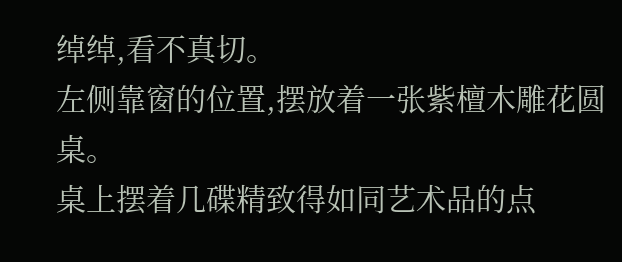绰绰,看不真切。
左侧靠窗的位置,摆放着一张紫檀木雕花圆桌。
桌上摆着几碟精致得如同艺术品的点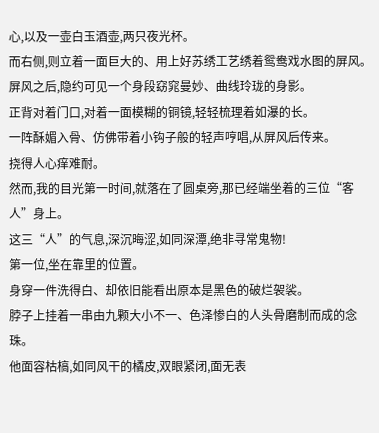心,以及一壶白玉酒壶,两只夜光杯。
而右侧,则立着一面巨大的、用上好苏绣工艺绣着鸳鸯戏水图的屏风。
屏风之后,隐约可见一个身段窈窕曼妙、曲线玲珑的身影。
正背对着门口,对着一面模糊的铜镜,轻轻梳理着如瀑的长。
一阵酥媚入骨、仿佛带着小钩子般的轻声哼唱,从屏风后传来。
挠得人心痒难耐。
然而,我的目光第一时间,就落在了圆桌旁,那已经端坐着的三位“客人”身上。
这三“人”的气息,深沉晦涩,如同深潭,绝非寻常鬼物!
第一位,坐在靠里的位置。
身穿一件洗得白、却依旧能看出原本是黑色的破烂袈裟。
脖子上挂着一串由九颗大小不一、色泽惨白的人头骨磨制而成的念珠。
他面容枯槁,如同风干的橘皮,双眼紧闭,面无表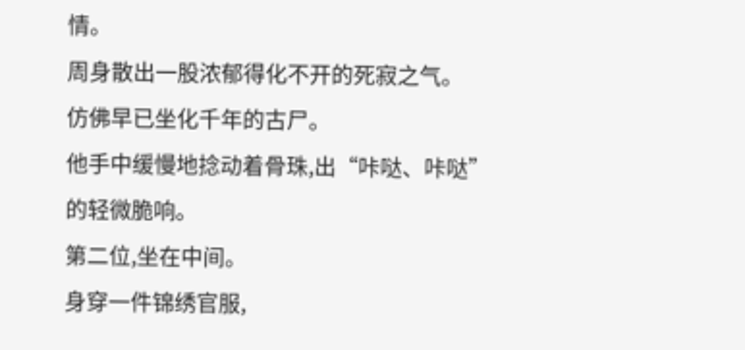情。
周身散出一股浓郁得化不开的死寂之气。
仿佛早已坐化千年的古尸。
他手中缓慢地捻动着骨珠,出“咔哒、咔哒”的轻微脆响。
第二位,坐在中间。
身穿一件锦绣官服,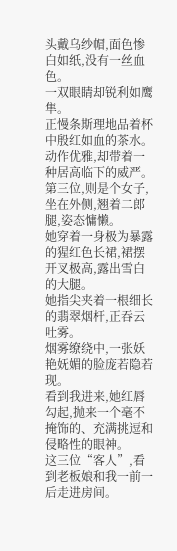头戴乌纱帽,面色惨白如纸,没有一丝血色。
一双眼睛却锐利如鹰隼。
正慢条斯理地品着杯中殷红如血的茶水。
动作优雅,却带着一种居高临下的威严。
第三位,则是个女子,坐在外侧,翘着二郎腿,姿态慵懒。
她穿着一身极为暴露的猩红色长裙,裙摆开叉极高,露出雪白的大腿。
她指尖夹着一根细长的翡翠烟杆,正吞云吐雾。
烟雾缭绕中,一张妖艳妩媚的脸庞若隐若现。
看到我进来,她红唇勾起,抛来一个毫不掩饰的、充满挑逗和侵略性的眼神。
这三位“客人”,看到老板娘和我一前一后走进房间。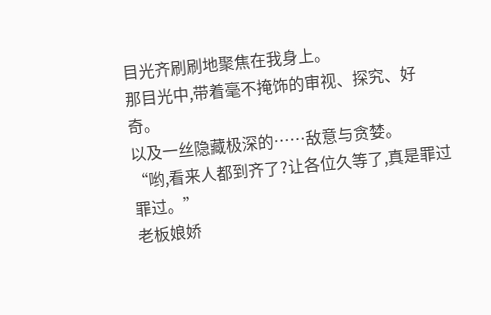目光齐刷刷地聚焦在我身上。
那目光中,带着毫不掩饰的审视、探究、好奇。
以及一丝隐藏极深的……敌意与贪婪。
“哟,看来人都到齐了?让各位久等了,真是罪过罪过。”
老板娘娇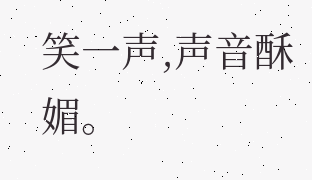笑一声,声音酥媚。